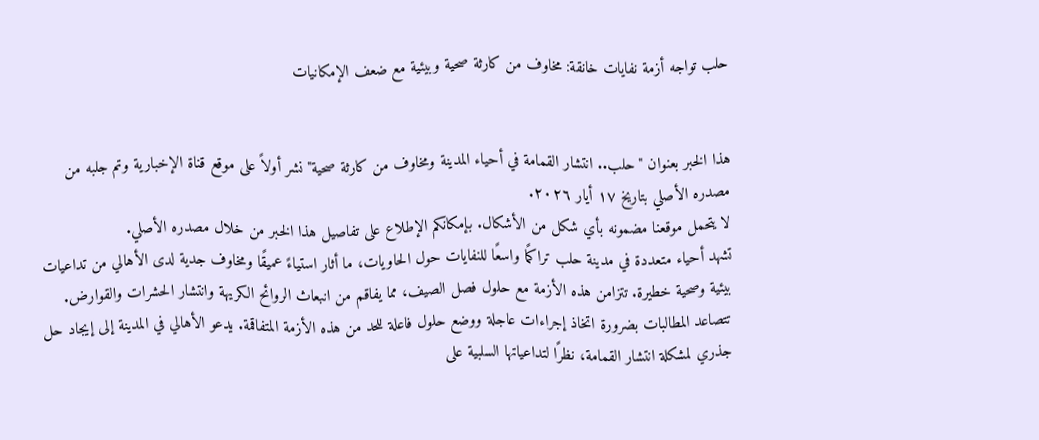حلب تواجه أزمة نفايات خانقة: مخاوف من كارثة صحية وبيئية مع ضعف الإمكانيات


هذا الخبر بعنوان "حلب.. انتشار القمامة في أحياء المدينة ومخاوف من كارثة صحية" نشر أولاً على موقع قناة الإخبارية وتم جلبه من مصدره الأصلي بتاريخ ١٧ أيار ٢٠٢٦.
لا يتحمل موقعنا مضمونه بأي شكل من الأشكال. بإمكانكم الإطلاع على تفاصيل هذا الخبر من خلال مصدره الأصلي.
تشهد أحياء متعددة في مدينة حلب تراكمًا واسعًا للنفايات حول الحاويات، ما أثار استياءً عميقًا ومخاوف جدية لدى الأهالي من تداعيات بيئية وصحية خطيرة. تتزامن هذه الأزمة مع حلول فصل الصيف، مما يفاقم من انبعاث الروائح الكريهة وانتشار الحشرات والقوارض.
تتصاعد المطالبات بضرورة اتخاذ إجراءات عاجلة ووضع حلول فاعلة للحد من هذه الأزمة المتفاقمة. يدعو الأهالي في المدينة إلى إيجاد حل جذري لمشكلة انتشار القمامة، نظرًا لتداعياتها السلبية على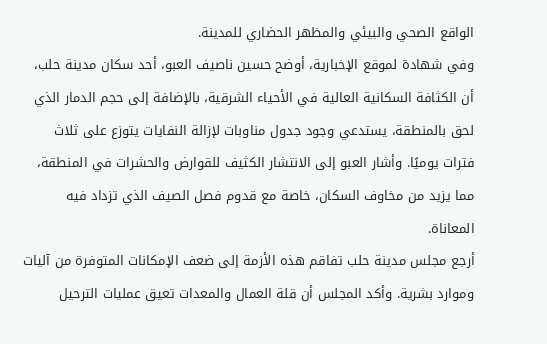الواقع الصحي والبيئي والمظهر الحضاري للمدينة.
وفي شهادة لموقع الإخبارية، أوضح حسين ناصيف العبو، أحد سكان مدينة حلب، أن الكثافة السكانية العالية في الأحياء الشرقية، بالإضافة إلى حجم الدمار الذي لحق بالمنطقة، يستدعي وجود جدول مناوبات لإزالة النفايات يتوزع على ثلاث فترات يوميًا. وأشار العبو إلى الانتشار الكثيف للقوارض والحشرات في المنطقة، مما يزيد من مخاوف السكان، خاصة مع قدوم فصل الصيف الذي تزداد فيه المعاناة.
أرجع مجلس مدينة حلب تفاقم هذه الأزمة إلى ضعف الإمكانات المتوفرة من آليات وموارد بشرية. وأكد المجلس أن قلة العمال والمعدات تعيق عمليات الترحيل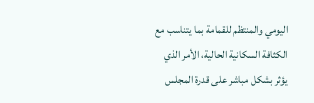اليومي والمنتظم للقمامة بما يتناسب مع الكثافة السكانية الحالية، الأمر الذي يؤثر بشكل مباشر على قدرة المجلس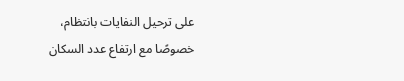على ترحيل النفايات بانتظام، خصوصًا مع ارتفاع عدد السكان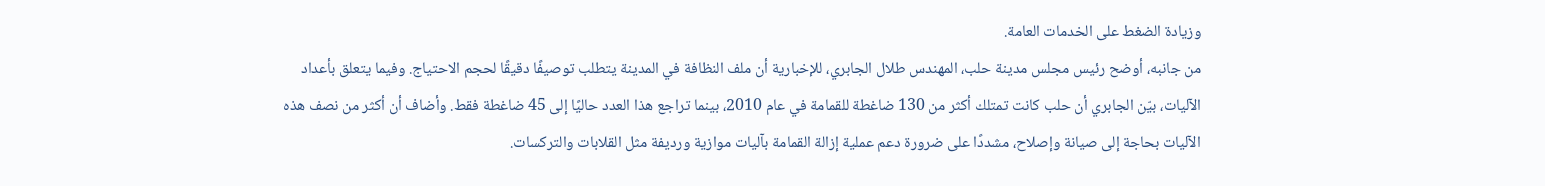وزيادة الضغط على الخدمات العامة.
من جانبه، أوضح رئيس مجلس مدينة حلب، المهندس طلال الجابري، للإخبارية أن ملف النظافة في المدينة يتطلب توصيفًا دقيقًا لحجم الاحتياج. وفيما يتعلق بأعداد الآليات، بيّن الجابري أن حلب كانت تمتلك أكثر من 130 ضاغطة للقمامة في عام 2010، بينما تراجع هذا العدد حاليًا إلى 45 ضاغطة فقط. وأضاف أن أكثر من نصف هذه الآليات بحاجة إلى صيانة وإصلاح، مشددًا على ضرورة دعم عملية إزالة القمامة بآليات موازية ورديفة مثل القلابات والتركسات.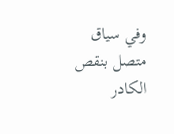وفي سياق متصل بنقص الكادر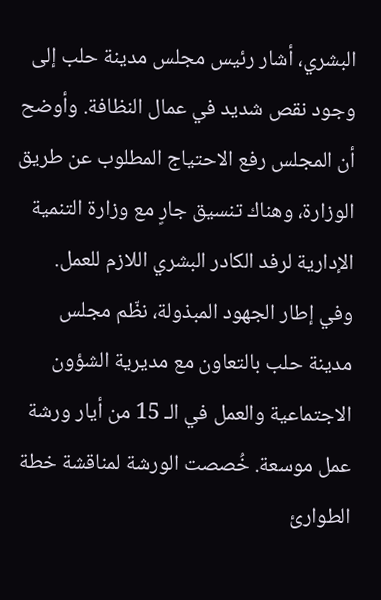البشري، أشار رئيس مجلس مدينة حلب إلى وجود نقص شديد في عمال النظافة. وأوضح أن المجلس رفع الاحتياج المطلوب عن طريق الوزارة، وهناك تنسيق جارٍ مع وزارة التنمية الإدارية لرفد الكادر البشري اللازم للعمل.
وفي إطار الجهود المبذولة، نظّم مجلس مدينة حلب بالتعاون مع مديرية الشؤون الاجتماعية والعمل في الـ 15 من أيار ورشة عمل موسعة. خُصصت الورشة لمناقشة خطة الطوارئ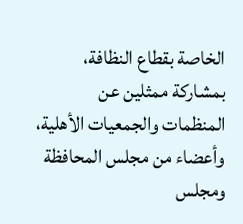الخاصة بقطاع النظافة، بمشاركة ممثلين عن المنظمات والجمعيات الأهلية، وأعضاء من مجلس المحافظة ومجلس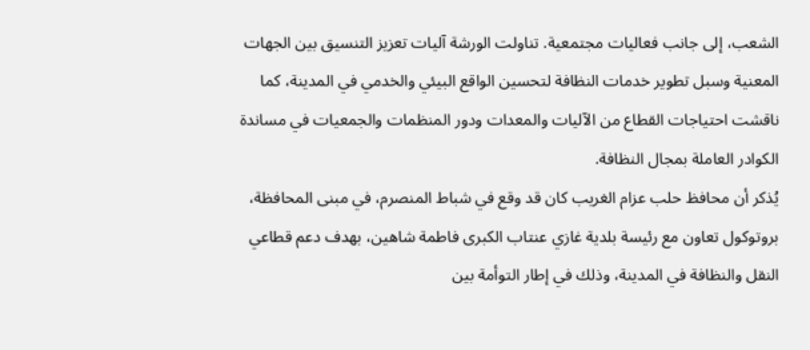الشعب، إلى جانب فعاليات مجتمعية. تناولت الورشة آليات تعزيز التنسيق بين الجهات المعنية وسبل تطوير خدمات النظافة لتحسين الواقع البيئي والخدمي في المدينة، كما ناقشت احتياجات القطاع من الآليات والمعدات ودور المنظمات والجمعيات في مساندة الكوادر العاملة بمجال النظافة.
يُذكر أن محافظ حلب عزام الغريب كان قد وقع في شباط المنصرم، في مبنى المحافظة، بروتوكول تعاون مع رئيسة بلدية غازي عنتاب الكبرى فاطمة شاهين، بهدف دعم قطاعي النقل والنظافة في المدينة، وذلك في إطار التوأمة بين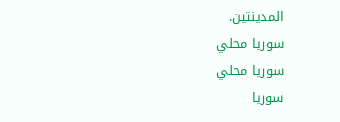المدينتين.
سوريا محلي
سوريا محلي
سوريا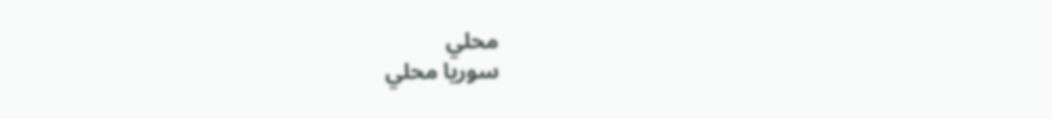محلي
سوريا محلي